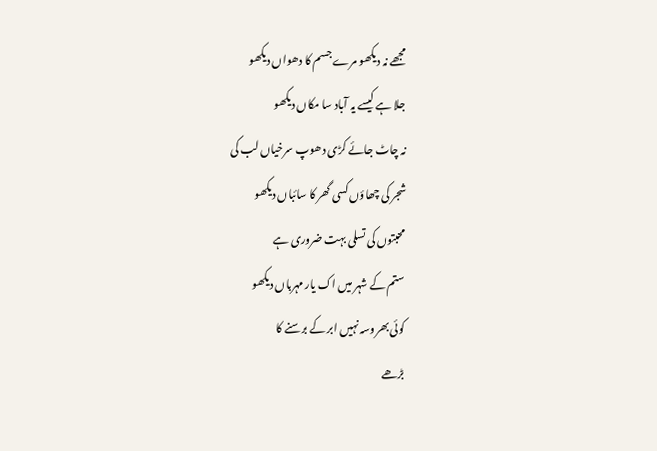مجھے نہ دیکھو مرے جسم کا دھواں دیکھو
جلا ہے کیسے یہ آباد سا مکاں دیکھو
نہ چاٹ جائے کڑی دھوپ سرخیاں لب کی
شجر کی چھاؤں کسی گھر کا سائباں دیکھو
محبتوں کی تسلی بہت ضروری ہے
ستم کے شہر میں اک یار مہرباں دیکھو
کوئی بھروسہ نہیں ابر کے برسنے کا
بڑھے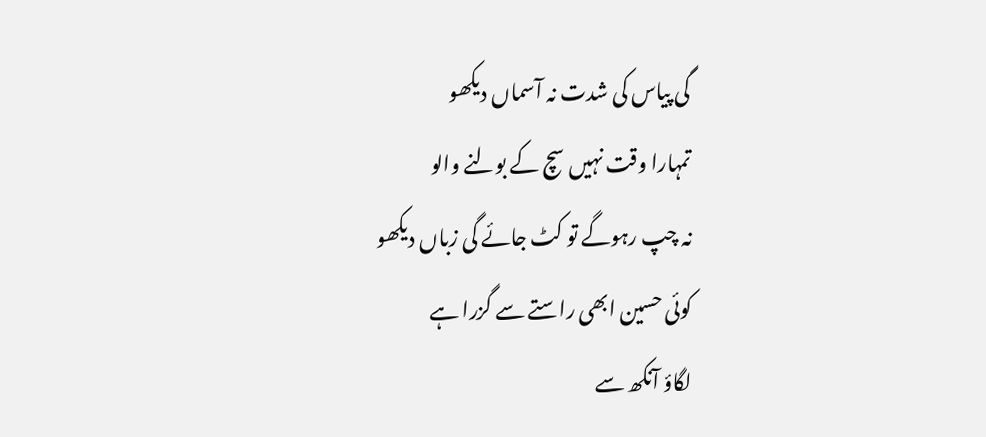گی پیاس کی شدت نہ آسماں دیکھو
تمہارا وقت نہیں سچ کے بولنے والو
نہ چپ رہوگے تو کٹ جائے گی زباں دیکھو
کوئی حسین ابھی راستے سے گزرا ہے
لگاؤ آنکھ سے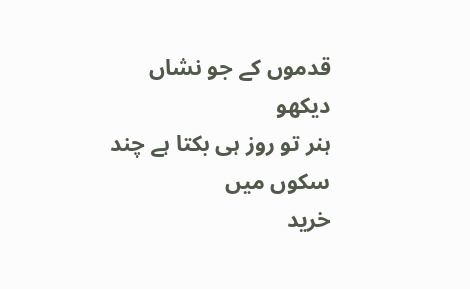قدموں کے جو نشاں دیکھو
ہنر تو روز ہی بکتا ہے چند سکوں میں
خرید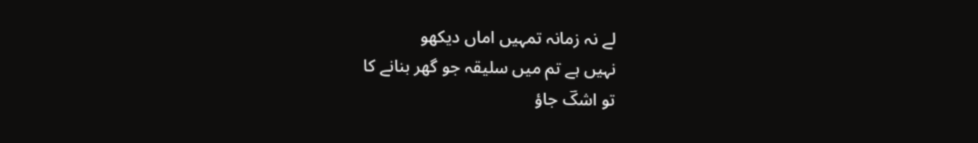لے نہ زمانہ تمہیں اماں دیکھو
نہیں ہے تم میں سلیقہ جو گھر بنانے کا
تو اشکؔ جاؤ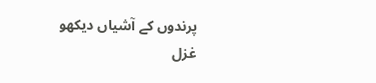پرندوں کے آشیاں دیکھو
غزل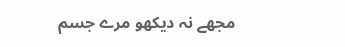مجھے نہ دیکھو مرے جسم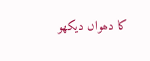کا دھواں دیکھو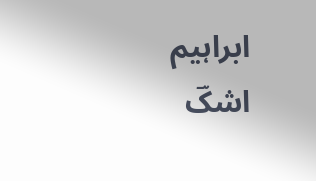ابراہیم اشکؔ